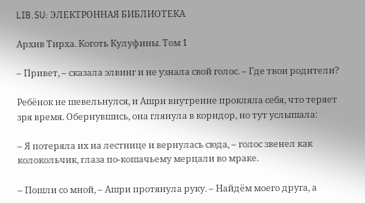LIB.SU: ЭЛЕКТРОННАЯ БИБЛИОТЕКА

Архив Тирха. Коготь Кулуфины. Том 1

– Привет, – сказала элвинг и не узнала свой голос. – Где твои родители?

Ребёнок не шевельнулся, и Ашри внутренне прокляла себя, что теряет зря время. Обернувшись, она глянула в коридор, но тут услышала:

– Я потеряла их на лестнице и вернулась сюда, – голос звенел как колокольчик, глаза по‑кошачьему мерцали во мраке.

– Пошли со мной, – Ашри протянула руку. – Найдём моего друга, а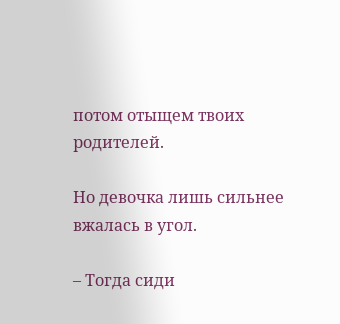потом отыщем твоих родителей.

Но девочка лишь сильнее вжалась в угол.

– Тогда сиди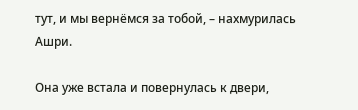тут, и мы вернёмся за тобой, – нахмурилась Ашри.

Она уже встала и повернулась к двери,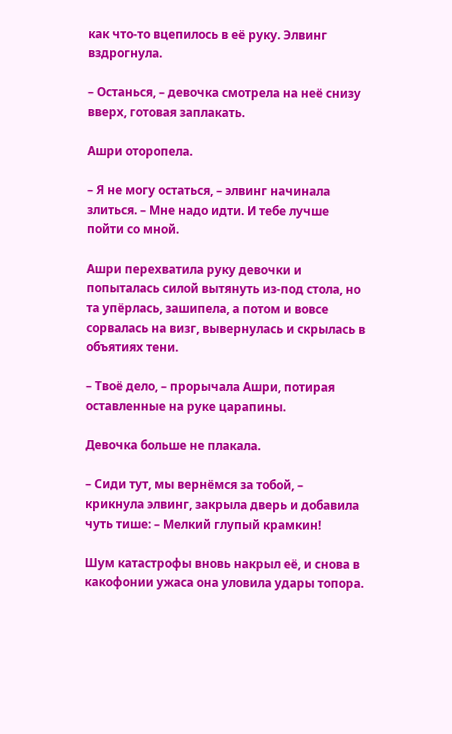как что‑то вцепилось в её руку. Элвинг вздрогнула.

– Останься, – девочка смотрела на неё снизу вверх, готовая заплакать.

Ашри оторопела.

– Я не могу остаться, – элвинг начинала злиться. – Мне надо идти. И тебе лучше пойти со мной.

Ашри перехватила руку девочки и попыталась силой вытянуть из‑под стола, но та упёрлась, зашипела, а потом и вовсе сорвалась на визг, вывернулась и скрылась в объятиях тени.

– Твоё дело, – прорычала Ашри, потирая оставленные на руке царапины.

Девочка больше не плакала.

– Сиди тут, мы вернёмся за тобой, – крикнула элвинг, закрыла дверь и добавила чуть тише: – Мелкий глупый крамкин!

Шум катастрофы вновь накрыл её, и снова в какофонии ужаса она уловила удары топора.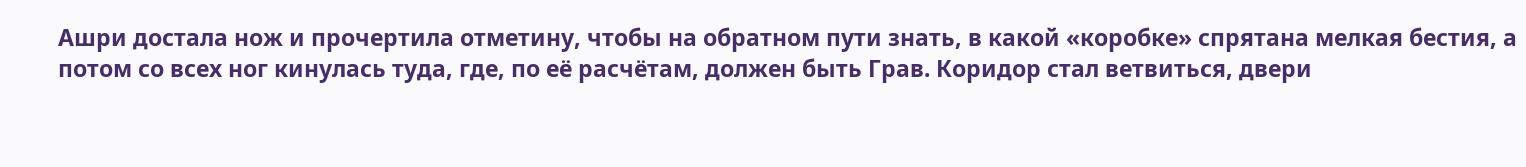Ашри достала нож и прочертила отметину, чтобы на обратном пути знать, в какой «коробке» спрятана мелкая бестия, а потом со всех ног кинулась туда, где, по её расчётам, должен быть Грав. Коридор стал ветвиться, двери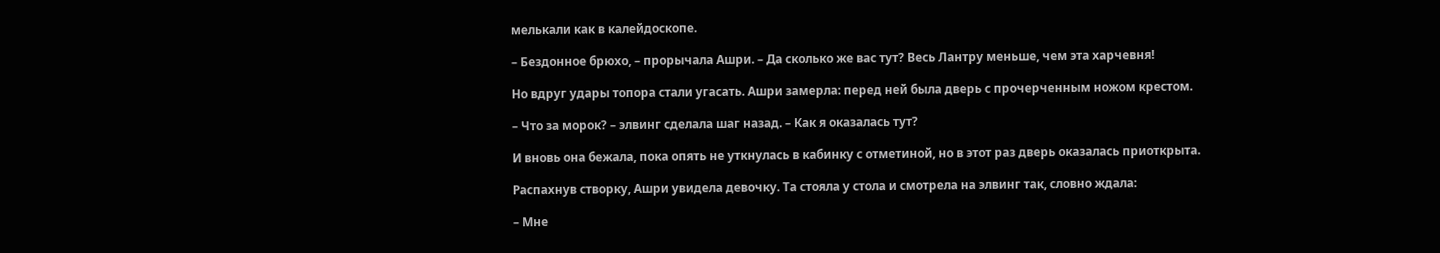мелькали как в калейдоскопе.

– Бездонное брюхо, – прорычала Ашри. – Да сколько же вас тут? Весь Лантру меньше, чем эта харчевня!

Но вдруг удары топора стали угасать. Ашри замерла: перед ней была дверь с прочерченным ножом крестом.

– Что за морок? – элвинг сделала шаг назад. – Как я оказалась тут?

И вновь она бежала, пока опять не уткнулась в кабинку с отметиной, но в этот раз дверь оказалась приоткрыта.

Распахнув створку, Ашри увидела девочку. Та стояла у стола и смотрела на элвинг так, словно ждала:

– Мне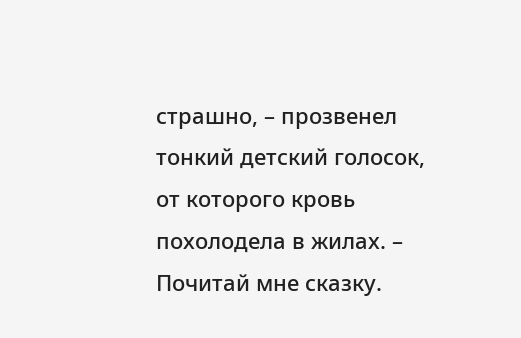страшно, – прозвенел тонкий детский голосок, от которого кровь похолодела в жилах. – Почитай мне сказку.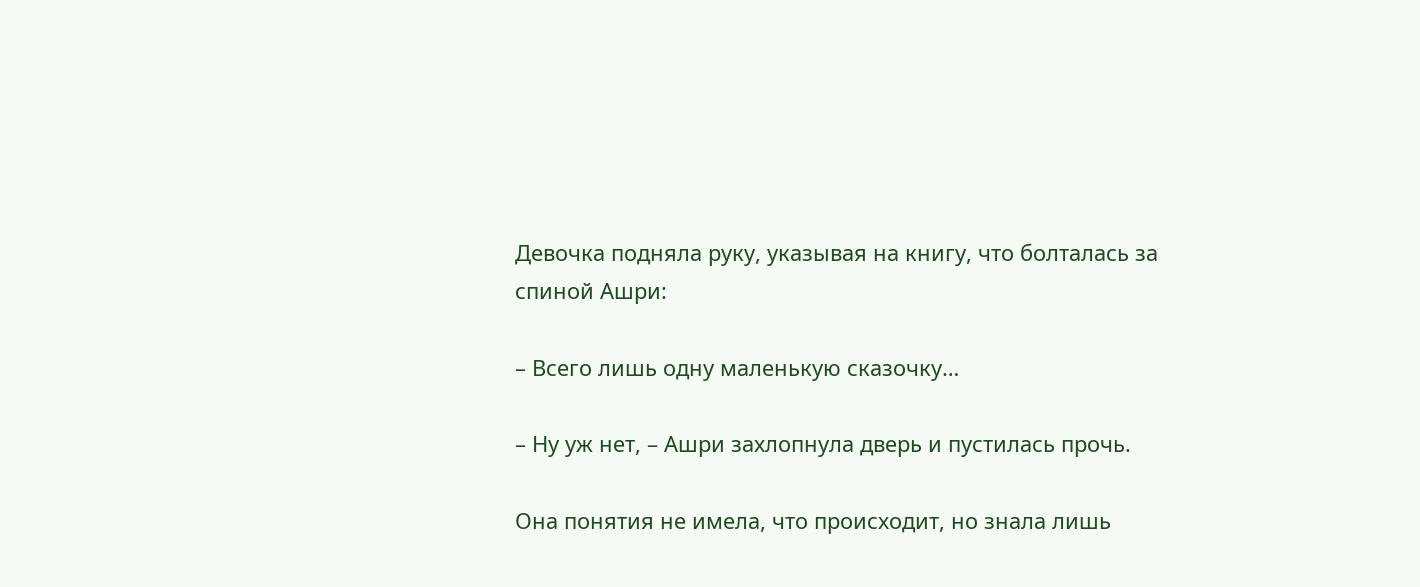Девочка подняла руку, указывая на книгу, что болталась за спиной Ашри:

– Всего лишь одну маленькую сказочку…

– Ну уж нет, – Ашри захлопнула дверь и пустилась прочь.

Она понятия не имела, что происходит, но знала лишь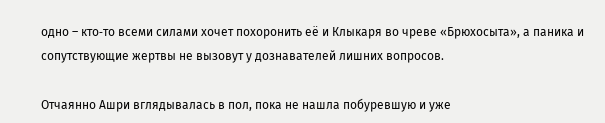одно – кто‑то всеми силами хочет похоронить её и Клыкаря во чреве «Брюхосыта», а паника и сопутствующие жертвы не вызовут у дознавателей лишних вопросов.

Отчаянно Ашри вглядывалась в пол, пока не нашла побуревшую и уже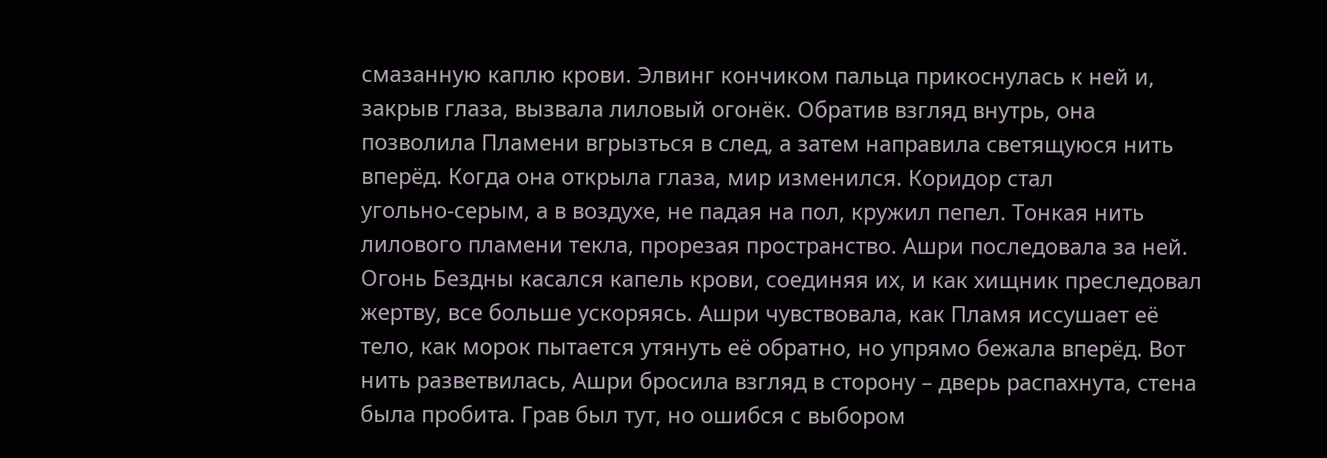смазанную каплю крови. Элвинг кончиком пальца прикоснулась к ней и, закрыв глаза, вызвала лиловый огонёк. Обратив взгляд внутрь, она позволила Пламени вгрызться в след, а затем направила светящуюся нить вперёд. Когда она открыла глаза, мир изменился. Коридор стал угольно‑серым, а в воздухе, не падая на пол, кружил пепел. Тонкая нить лилового пламени текла, прорезая пространство. Ашри последовала за ней. Огонь Бездны касался капель крови, соединяя их, и как хищник преследовал жертву, все больше ускоряясь. Ашри чувствовала, как Пламя иссушает её тело, как морок пытается утянуть её обратно, но упрямо бежала вперёд. Вот нить разветвилась, Ашри бросила взгляд в сторону – дверь распахнута, стена была пробита. Грав был тут, но ошибся с выбором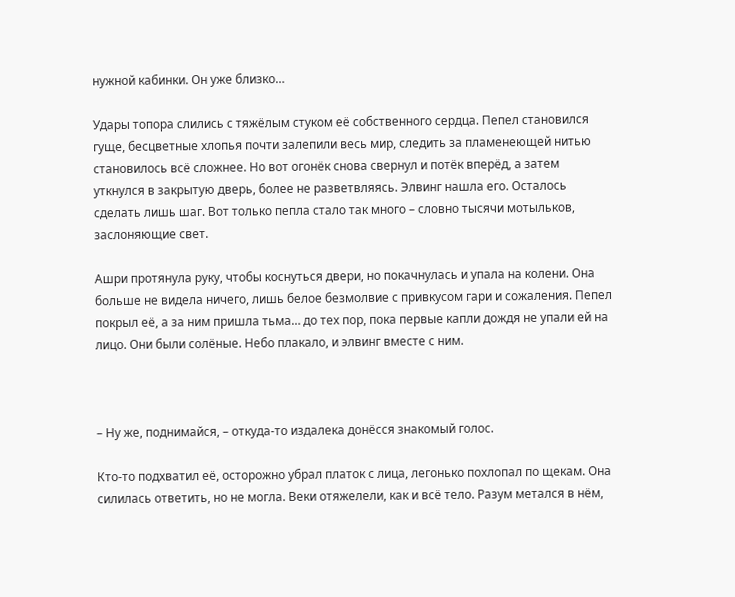нужной кабинки. Он уже близко…

Удары топора слились с тяжёлым стуком её собственного сердца. Пепел становился гуще, бесцветные хлопья почти залепили весь мир, следить за пламенеющей нитью становилось всё сложнее. Но вот огонёк снова свернул и потёк вперёд, а затем уткнулся в закрытую дверь, более не разветвляясь. Элвинг нашла его. Осталось сделать лишь шаг. Вот только пепла стало так много – словно тысячи мотыльков, заслоняющие свет.

Ашри протянула руку, чтобы коснуться двери, но покачнулась и упала на колени. Она больше не видела ничего, лишь белое безмолвие с привкусом гари и сожаления. Пепел покрыл её, а за ним пришла тьма… до тех пор, пока первые капли дождя не упали ей на лицо. Они были солёные. Небо плакало, и элвинг вместе с ним.



– Ну же, поднимайся, – откуда‑то издалека донёсся знакомый голос.

Кто‑то подхватил её, осторожно убрал платок с лица, легонько похлопал по щекам. Она силилась ответить, но не могла. Веки отяжелели, как и всё тело. Разум метался в нём,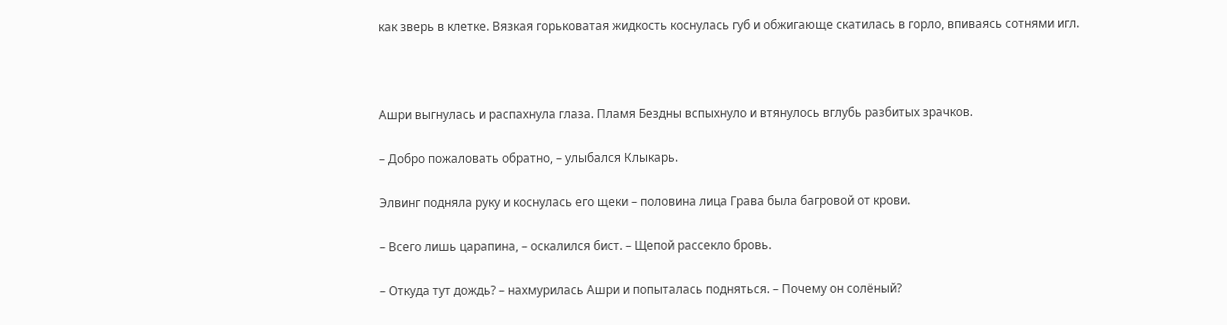как зверь в клетке. Вязкая горьковатая жидкость коснулась губ и обжигающе скатилась в горло, впиваясь сотнями игл.



Ашри выгнулась и распахнула глаза. Пламя Бездны вспыхнуло и втянулось вглубь разбитых зрачков.

– Добро пожаловать обратно, – улыбался Клыкарь.

Элвинг подняла руку и коснулась его щеки – половина лица Грава была багровой от крови.

– Всего лишь царапина, – оскалился бист. – Щепой рассекло бровь.

– Откуда тут дождь? – нахмурилась Ашри и попыталась подняться. – Почему он солёный?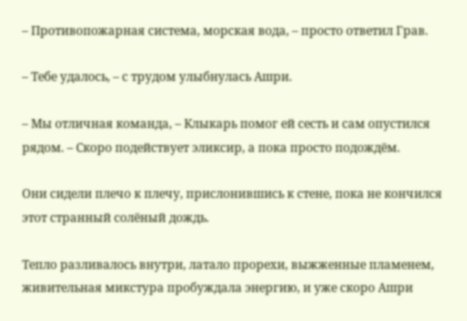– Противопожарная система, морская вода, – просто ответил Грав.

– Тебе удалось, – с трудом улыбнулась Ашри.

– Мы отличная команда, – Клыкарь помог ей сесть и сам опустился рядом. – Скоро подействует эликсир, а пока просто подождём.

Они сидели плечо к плечу, прислонившись к стене, пока не кончился этот странный солёный дождь.

Тепло разливалось внутри, латало прорехи, выжженные пламенем, живительная микстура пробуждала энергию, и уже скоро Ашри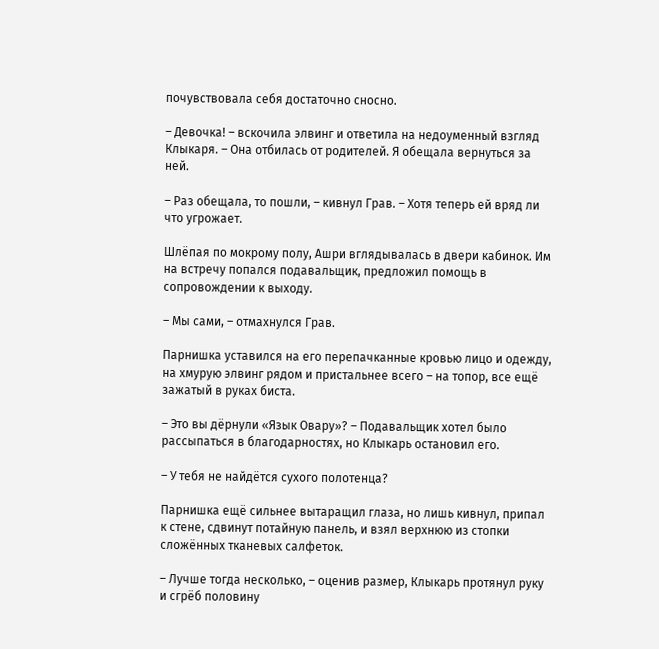почувствовала себя достаточно сносно.

– Девочка! – вскочила элвинг и ответила на недоуменный взгляд Клыкаря. – Она отбилась от родителей. Я обещала вернуться за ней.

– Раз обещала, то пошли, – кивнул Грав. – Хотя теперь ей вряд ли что угрожает.

Шлёпая по мокрому полу, Ашри вглядывалась в двери кабинок. Им на встречу попался подавальщик, предложил помощь в сопровождении к выходу.

– Мы сами, – отмахнулся Грав.

Парнишка уставился на его перепачканные кровью лицо и одежду, на хмурую элвинг рядом и пристальнее всего – на топор, все ещё зажатый в руках биста.

– Это вы дёрнули «Язык Овару»? – Подавальщик хотел было рассыпаться в благодарностях, но Клыкарь остановил его.

– У тебя не найдётся сухого полотенца?

Парнишка ещё сильнее вытаращил глаза, но лишь кивнул, припал к стене, сдвинут потайную панель, и взял верхнюю из стопки сложённых тканевых салфеток.

– Лучше тогда несколько, – оценив размер, Клыкарь протянул руку и сгрёб половину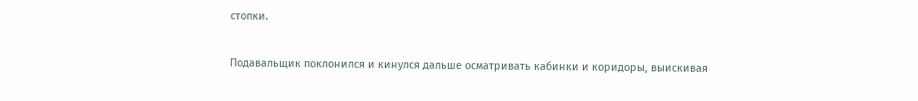стопки.

Подавальщик поклонился и кинулся дальше осматривать кабинки и коридоры, выискивая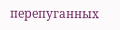перепуганных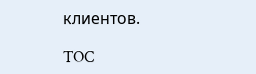клиентов.

TOC